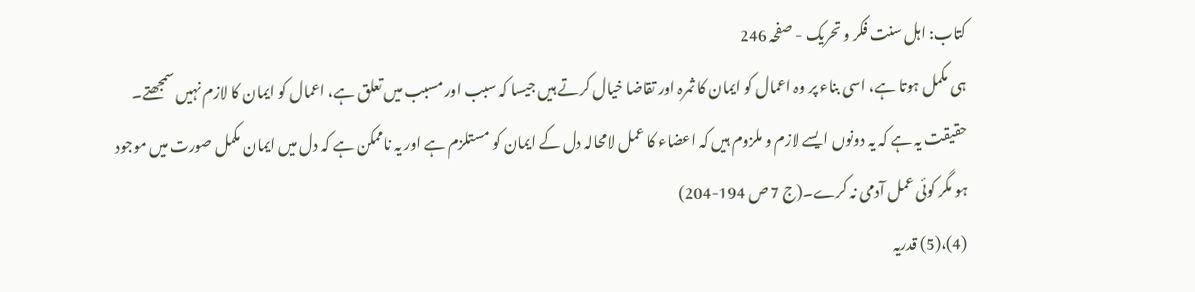کتاب: اہل سنت فکر و تحریک - صفحہ 246
ہی مکمل ہوتا ہے، اسی بناء پر وہ اعمال کو ایمان کا ثمرہ اور تقاضا خیال کرتے ہیں جیسا کہ سبب اور مسبب میں تعلق ہے، اعمال کو ایمان کا لازم نہیں سمجھتے۔ حقیقت یہ ہے کہ یہ دونوں ایسے لازم و ملزوم ہیں کہ اعضاء کا عمل لامحالہ دل کے ایمان کو مستلزم ہے اور یہ ناممکن ہے کہ دل میں ایمان مکمل صورت میں موجود ہو مگر کوئی عمل آدمی نہ کرے۔(ج 7 ص 194-204)
(4)،(5) قدریہ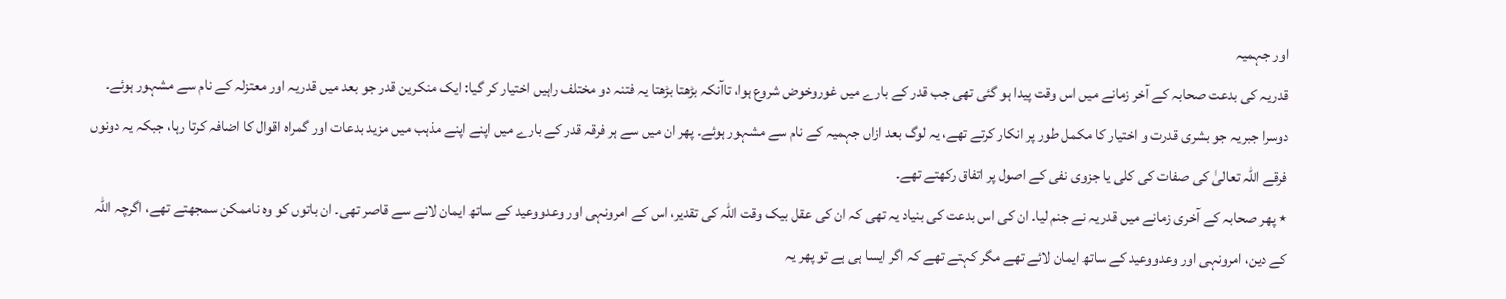اور جہمیہ
قدریہ کی بدعت صحابہ کے آخر زمانے میں اس وقت پیدا ہو گئی تھی جب قدر کے بارے میں غوروخوض شروع ہوا، تاآنکہ بڑھتا بڑھتا یہ فتنہ دو مختلف راہیں اختیار کر گیا: ایک منکرین قدر جو بعد میں قدریہ اور معتزلہ کے نام سے مشہور ہوئے۔ دوسرا جبریہ جو بشری قدرت و اختیار کا مکمل طور پر انکار کرتے تھے، یہ لوگ بعد ازاں جہمیہ کے نام سے مشہور ہوئے۔ پھر ان میں سے ہر فرقہ قدر کے بارے میں اپنے اپنے مذہب میں مزید بدعات اور گمراہ اقوال کا اضافہ کرتا رہا، جبکہ یہ دونوں فرقے اللہ تعالیٰ کی صفات کی کلی یا جزوی نفی کے اصول پر اتفاق رکھتے تھے۔
٭ پھر صحابہ کے آخری زمانے میں قدریہ نے جنم لیا۔ ان کی اس بدعت کی بنیاد یہ تھی کہ ان کی عقل بیک وقت اللہ کی تقدیر، اس کے امرونہی اور وعدووعید کے ساتھ ایمان لانے سے قاصر تھی۔ ان باتوں کو وہ ناممکن سمجھتے تھے، اگرچہ اللہ کے دین، امرونہی اور وعدووعید کے ساتھ ایمان لائے تھے مگر کہتے تھے کہ اگر ایسا ہی ہے تو پھر یہ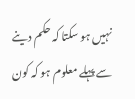نہیں ہو سکتا کہ حکم دینے سے پہلے معلوم ہو کہ کون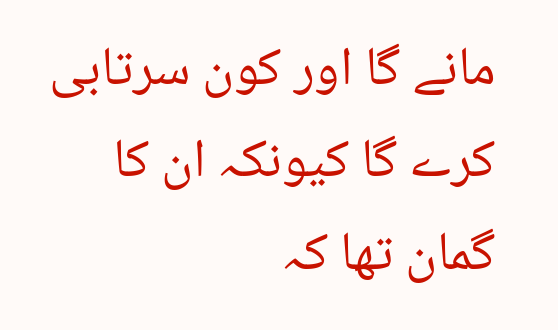مانے گا اور کون سرتابی کرے گا کیونکہ ان کا گمان تھا کہ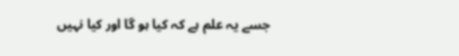جسے یہ علم ہے کہ کیا ہو گا اور کیا نہیں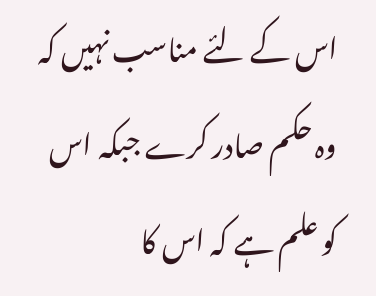اس کے لئے مناسب نہیں کہ وہ حکم صادر کرے جبکہ اس کو علم ہے کہ اس کا